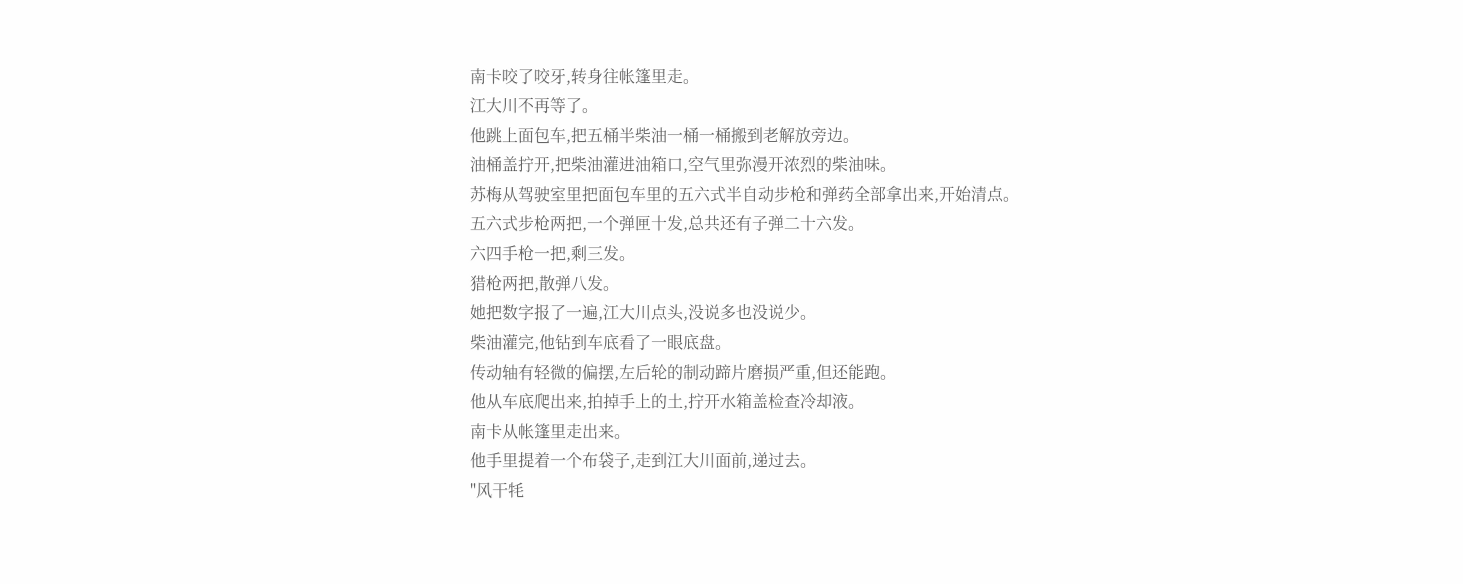南卡咬了咬牙,转身往帐篷里走。
江大川不再等了。
他跳上面包车,把五桶半柴油一桶一桶搬到老解放旁边。
油桶盖拧开,把柴油灌进油箱口,空气里弥漫开浓烈的柴油味。
苏梅从驾驶室里把面包车里的五六式半自动步枪和弹药全部拿出来,开始清点。
五六式步枪两把,一个弹匣十发,总共还有子弹二十六发。
六四手枪一把,剩三发。
猎枪两把,散弹八发。
她把数字报了一遍,江大川点头,没说多也没说少。
柴油灌完,他钻到车底看了一眼底盘。
传动轴有轻微的偏摆,左后轮的制动蹄片磨损严重,但还能跑。
他从车底爬出来,拍掉手上的土,拧开水箱盖检查冷却液。
南卡从帐篷里走出来。
他手里提着一个布袋子,走到江大川面前,递过去。
"风干牦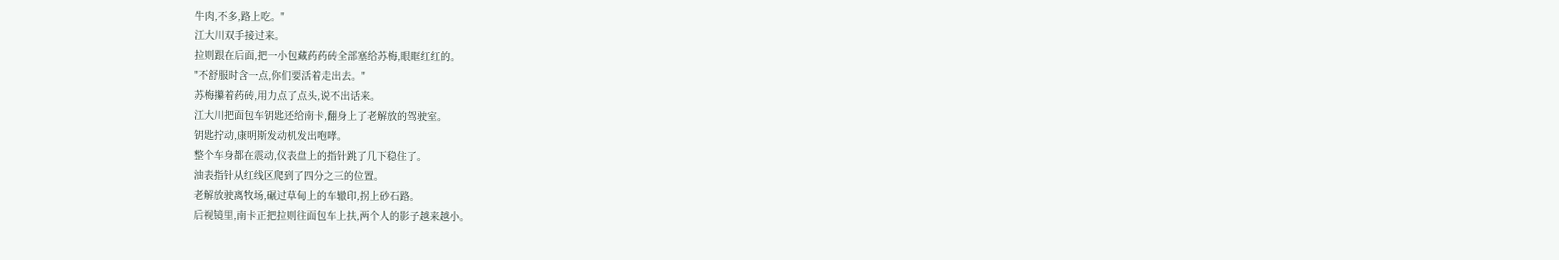牛肉,不多,路上吃。"
江大川双手接过来。
拉则跟在后面,把一小包藏药药砖全部塞给苏梅,眼眶红红的。
"不舒服时含一点,你们要活着走出去。"
苏梅攥着药砖,用力点了点头,说不出话来。
江大川把面包车钥匙还给南卡,翻身上了老解放的驾驶室。
钥匙拧动,康明斯发动机发出咆哮。
整个车身都在震动,仪表盘上的指针跳了几下稳住了。
油表指针从红线区爬到了四分之三的位置。
老解放驶离牧场,碾过草甸上的车辙印,拐上砂石路。
后视镜里,南卡正把拉则往面包车上扶,两个人的影子越来越小。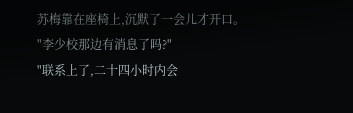苏梅靠在座椅上,沉默了一会儿才开口。
"李少校那边有消息了吗?"
"联系上了,二十四小时内会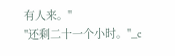有人来。"
"还剩二十一个小时。"_c